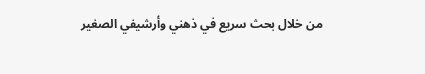من خلال بحث سريع في ذهني وأرشيفي الصغير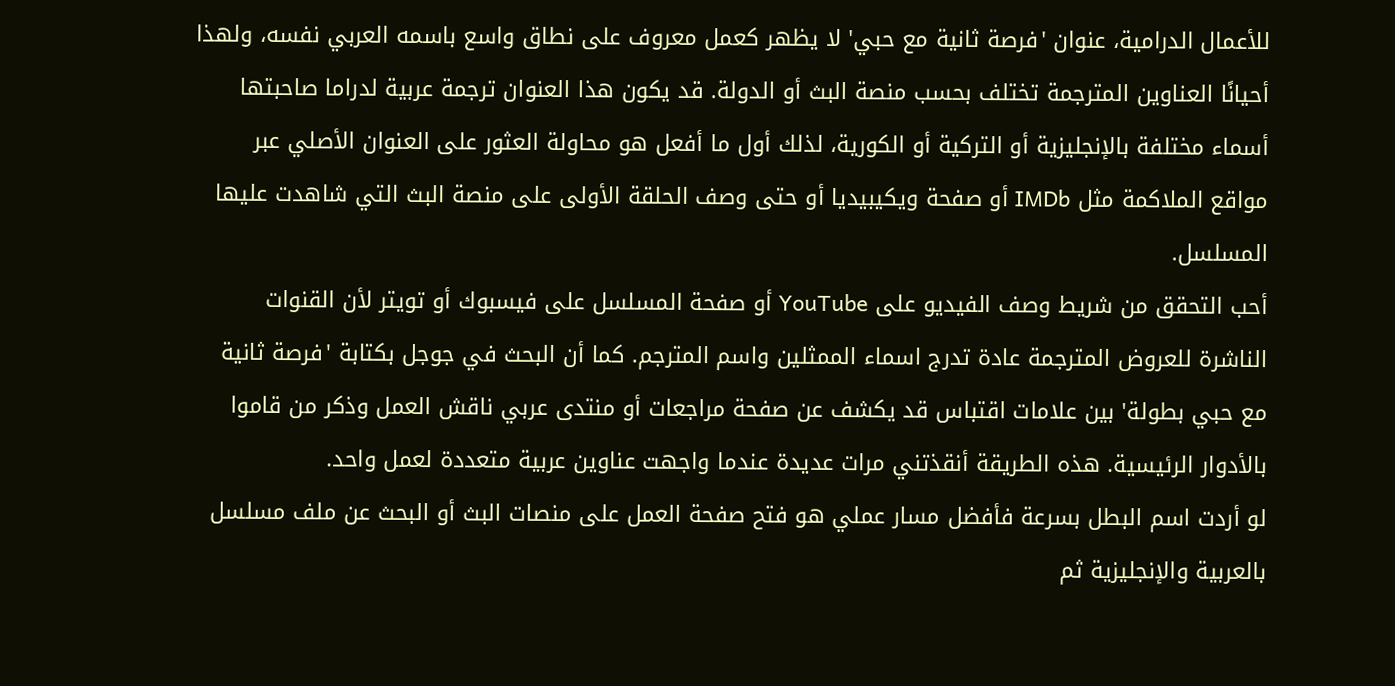للأعمال الدرامية، عنوان 'فرصة ثانية مع حبي' لا يظهر كعمل معروف على نطاق واسع باسمه العربي نفسه، ولهذا أحيانًا العناوين المترجمة تختلف بحسب منصة البث أو الدولة. قد يكون هذا العنوان ترجمة عربية لدراما صاحبتها أسماء مختلفة بالإنجليزية أو التركية أو الكورية، لذلك أول ما أفعل هو محاولة العثور على العنوان الأصلي عبر مواقع الملاكمة مثل IMDb أو صفحة ويكيبيديا أو حتى وصف الحلقة الأولى على منصة البث التي شاهدت عليها المسلسل.
أحب التحقق من شريط وصف الفيديو على YouTube أو صفحة المسلسل على فيسبوك أو تويتر لأن القنوات الناشرة للعروض المترجمة عادة تدرج اسماء الممثلين واسم المترجم. كما أن البحث في جوجل بكتابة 'فرصة ثانية مع حبي بطولة' بين علامات اقتباس قد يكشف عن صفحة مراجعات أو منتدى عربي ناقش العمل وذكر من قاموا بالأدوار الرئيسية. هذه الطريقة أنقذتني مرات عديدة عندما واجهت عناوين عربية متعددة لعمل واحد.
لو أردت اسم البطل بسرعة فأفضل مسار عملي هو فتح صفحة العمل على منصات البث أو البحث عن ملف مسلسل بالعربية والإنجليزية ثم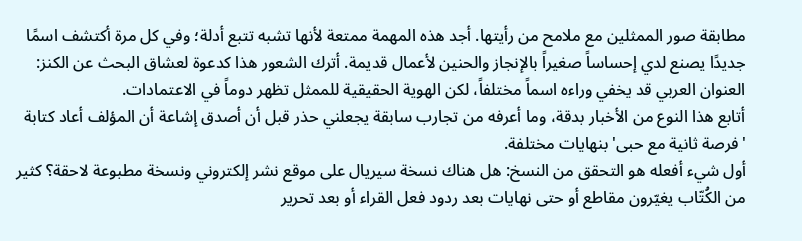مطابقة صور الممثلين مع ملامح من رأيتها. أجد هذه المهمة ممتعة لأنها تشبه تتبع أدلة؛ وفي كل مرة أكتشف اسمًا جديدًا يصنع لدي إحساساً صغيراً بالإنجاز والحنين لأعمال قديمة. أترك الشعور هذا كدعوة لعشاق البحث عن الكنز: العنوان العربي قد يخفي وراءه اسماً مختلفاً، لكن الهوية الحقيقية للممثل تظهر دوماً في الاعتمادات.
أتابع هذا النوع من الأخبار بدقة، وما أعرفه من تجارب سابقة يجعلني حذر قبل أن أصدق إشاعة أن المؤلف أعاد كتابة 'فرصة ثانية مع حبى' بنهايات مختلفة.
أول شيء أفعله هو التحقق من النسخ: هل هناك نسخة سيريال على موقع نشر إلكتروني ونسخة مطبوعة لاحقة؟ كثير من الكُتّاب يغيّرون مقاطع أو حتى نهايات بعد ردود فعل القراء أو بعد تحرير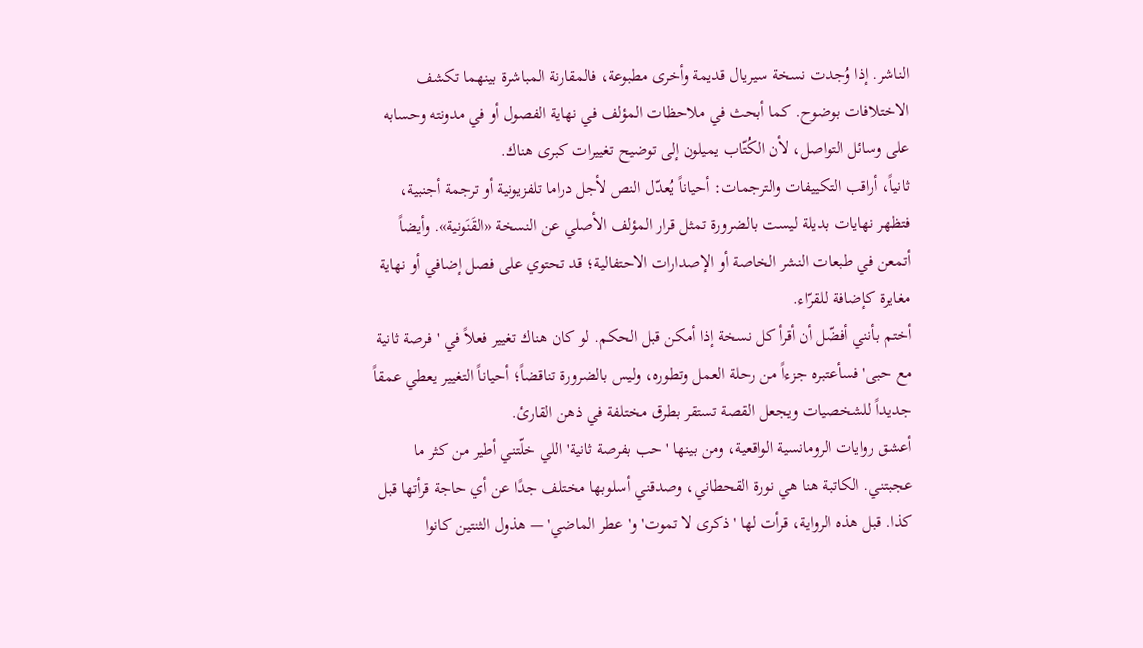الناشر. إذا وُجدت نسخة سيريال قديمة وأخرى مطبوعة، فالمقارنة المباشرة بينهما تكشف الاختلافات بوضوح. كما أبحث في ملاحظات المؤلف في نهاية الفصول أو في مدونته وحسابه على وسائل التواصل، لأن الكُتّاب يميلون إلى توضيح تغييرات كبرى هناك.
ثانياً، أراقب التكييفات والترجمات: أحياناً يُعدّل النص لأجل دراما تلفزيونية أو ترجمة أجنبية، فتظهر نهايات بديلة ليست بالضرورة تمثل قرار المؤلف الأصلي عن النسخة «القَنَونية». وأيضاً أتمعن في طبعات النشر الخاصة أو الإصدارات الاحتفالية؛ قد تحتوي على فصل إضافي أو نهاية مغايرة كإضافة للقرّاء.
أختم بأنني أفضّل أن أقرأ كل نسخة إذا أمكن قبل الحكم. لو كان هناك تغيير فعلاً في 'فرصة ثانية مع حبى' فسأعتبره جزءاً من رحلة العمل وتطوره، وليس بالضرورة تناقضاً؛ أحياناً التغيير يعطي عمقاً جديداً للشخصيات ويجعل القصة تستقر بطرق مختلفة في ذهن القارئ.
أعشق روايات الرومانسية الواقعية، ومن بينها 'حب بفرصة ثانية' اللي خلّتني أطير من كثر ما عجبتني. الكاتبة هنا هي نورة القحطاني، وصدقني أسلوبها مختلف جدًا عن أي حاجة قرأتها قبل كذا. قبل هذه الرواية، قرأت لها 'ذكرى لا تموت' و'عطر الماضي' — هذول الثنتين كانوا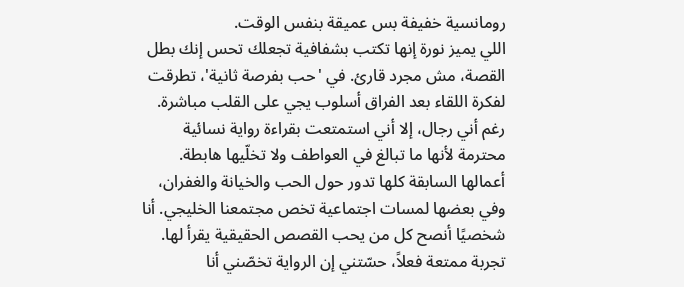رومانسية خفيفة بس عميقة بنفس الوقت.
اللي يميز نورة إنها تكتب بشفافية تجعلك تحس إنك بطل القصة، مش مجرد قارئ. في 'حب بفرصة ثانية'، تطرقت لفكرة اللقاء بعد الفراق أسلوب يجي على القلب مباشرة. رغم أني رجال، إلا أني استمتعت بقراءة رواية نسائية محترمة لأنها ما تبالغ في العواطف ولا تخلّيها هابطة.
أعمالها السابقة كلها تدور حول الحب والخيانة والغفران، وفي بعضها لمسات اجتماعية تخص مجتمعنا الخليجي. أنا شخصيًا أنصح كل من يحب القصص الحقيقية يقرأ لها. تجربة ممتعة فعلاً، حسّتني إن الرواية تخصّني أنا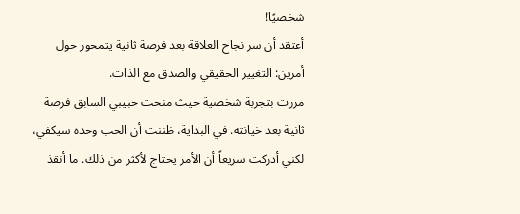شخصيًا!
أعتقد أن سر نجاح العلاقة بعد فرصة ثانية يتمحور حول أمرين: التغيير الحقيقي والصدق مع الذات.
مررت بتجربة شخصية حيث منحت حبيبي السابق فرصة ثانية بعد خيانته. في البداية، ظننت أن الحب وحده سيكفي، لكني أدركت سريعاً أن الأمر يحتاج لأكثر من ذلك. ما أنقذ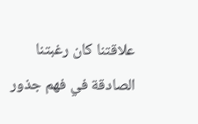علاقتنا كان رغبتنا الصادقة في فهم جذور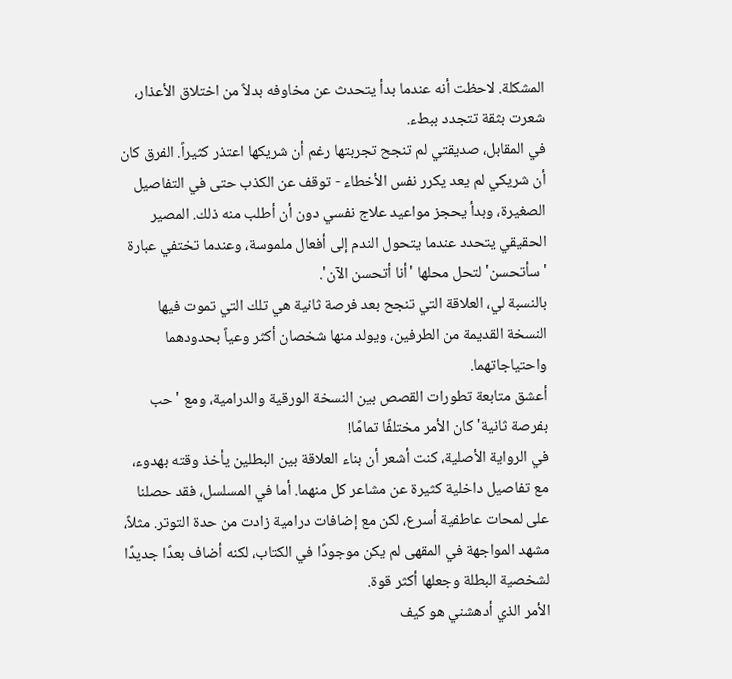المشكلة. لاحظت أنه عندما بدأ يتحدث عن مخاوفه بدلاً من اختلاق الأعذار، شعرت بثقة تتجدد ببطء.
في المقابل، صديقتي لم تنجح تجربتها رغم أن شريكها اعتذر كثيراً. الفرق كان أن شريكي لم يعد يكرر نفس الأخطاء - توقف عن الكذب حتى في التفاصيل الصغيرة، وبدأ يحجز مواعيد علاج نفسي دون أن أطلب منه ذلك. المصير الحقيقي يتحدد عندما يتحول الندم إلى أفعال ملموسة، وعندما تختفي عبارة 'سأتحسن' لتحل محلها 'أنا أتحسن الآن'.
بالنسبة لي، العلاقة التي تنجح بعد فرصة ثانية هي تلك التي تموت فيها النسخة القديمة من الطرفين، ويولد منها شخصان أكثر وعياً بحدودهما واحتياجاتهما.
أعشق متابعة تطورات القصص بين النسخة الورقية والدرامية، ومع 'حب بفرصة ثانية' كان الأمر مختلفًا تمامًا!
في الرواية الأصلية، كنت أشعر أن بناء العلاقة بين البطلين يأخذ وقته بهدوء، مع تفاصيل داخلية كثيرة عن مشاعر كل منهما. أما في المسلسل، فقد حصلنا على لمحات عاطفية أسرع، لكن مع إضافات درامية زادت من حدة التوتر. مثلاً، مشهد المواجهة في المقهى لم يكن موجودًا في الكتاب، لكنه أضاف بعدًا جديدًا لشخصية البطلة وجعلها أكثر قوة.
الأمر الذي أدهشني هو كيف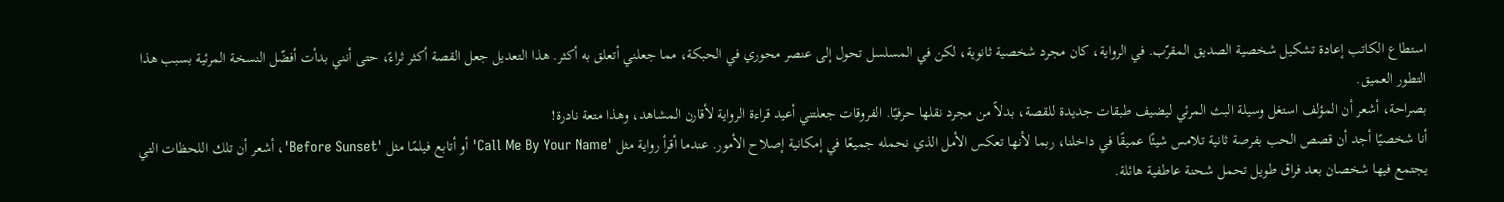استطاع الكاتب إعادة تشكيل شخصية الصديق المقرّب. في الرواية، كان مجرد شخصية ثانوية، لكن في المسلسل تحول إلى عنصر محوري في الحبكة، مما جعلني أتعلق به أكثر. هذا التعديل جعل القصة أكثر ثراءً، حتى أنني بدأت أفضّل النسخة المرئية بسبب هذا التطور العميق.
بصراحة، أشعر أن المؤلف استغل وسيلة البث المرئي ليضيف طبقات جديدة للقصة، بدلاً من مجرد نقلها حرفيًا. الفروقات جعلتني أعيد قراءة الرواية لأقارن المشاهد، وهذا متعة نادرة!
أنا شخصيًا أجد أن قصص الحب بفرصة ثانية تلامس شيئًا عميقًا في داخلنا، ربما لأنها تعكس الأمل الذي نحمله جميعًا في إمكانية إصلاح الأمور. عندما أقرأ رواية مثل 'Call Me By Your Name' أو أتابع فيلمًا مثل 'Before Sunset'، أشعر أن تلك اللحظات التي يجتمع فيها شخصان بعد فراق طويل تحمل شحنة عاطفية هائلة.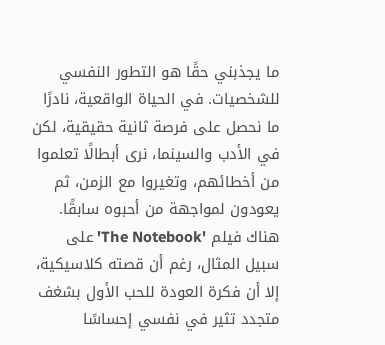ما يجذبني حقًا هو التطور النفسي للشخصيات. في الحياة الواقعية، نادرًا ما نحصل على فرصة ثانية حقيقية، لكن في الأدب والسينما، نرى أبطالًا تعلموا من أخطائهم، وتغيروا مع الزمن، ثم يعودون لمواجهة من أحبوه سابقًا. هناك فيلم 'The Notebook' على سبيل المثال، رغم أن قصته كلاسيكية، إلا أن فكرة العودة للحب الأول بشغف متجدد تثير في نفسي إحساسًا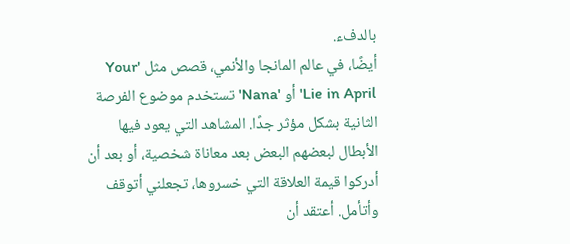بالدفء.
أيضًا، في عالم المانجا والأنمي، قصص مثل 'Your Lie in April' أو 'Nana' تستخدم موضوع الفرصة الثانية بشكل مؤثر جدًا. المشاهد التي يعود فيها الأبطال لبعضهم البعض بعد معاناة شخصية، أو بعد أن أدركوا قيمة العلاقة التي خسروها، تجعلني أتوقف وأتأمل. أعتقد أن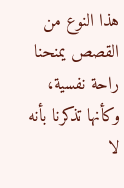هذا النوع من القصص يمنحنا راحة نفسية، وكأنها تذكرنا بأنه لا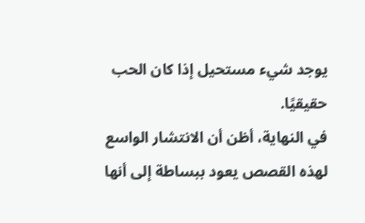يوجد شيء مستحيل إذا كان الحب حقيقيًا.
في النهاية، أظن أن الانتشار الواسع لهذه القصص يعود ببساطة إلى أنها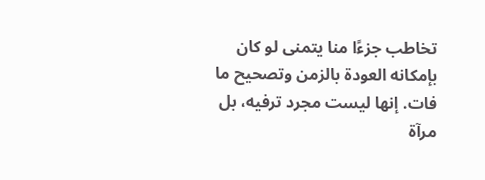تخاطب جزءًا منا يتمنى لو كان بإمكانه العودة بالزمن وتصحيح ما فات. إنها ليست مجرد ترفيه، بل مرآة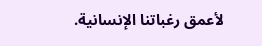لأعمق رغباتنا الإنسانية.